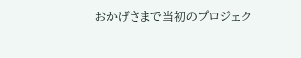おかげさまで当初のプロジェク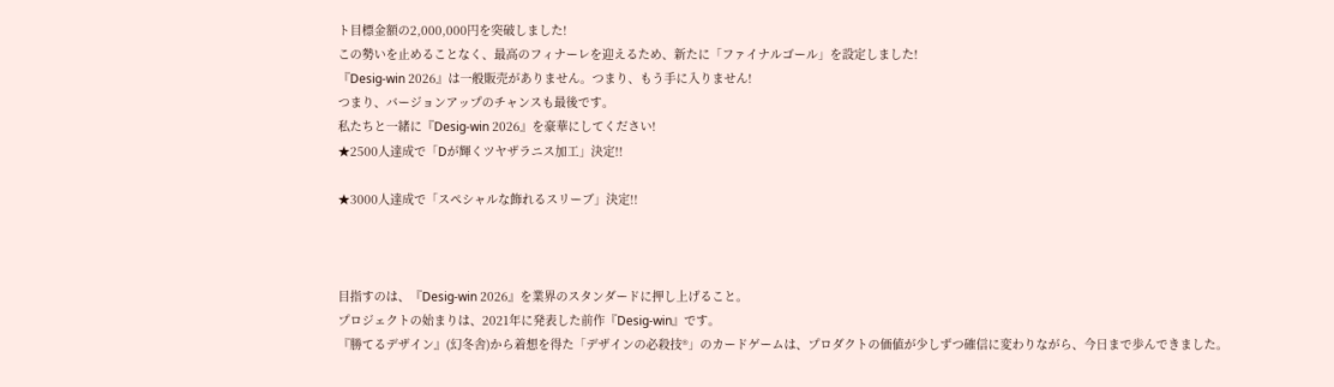ト目標金額の2,000,000円を突破しました!
この勢いを止めることなく、最高のフィナーレを迎えるため、新たに「ファイナルゴール」を設定しました!
『Desig-win 2026』は一般販売がありません。つまり、もう手に入りません!
つまり、バージョンアップのチャンスも最後です。
私たちと一緒に『Desig-win 2026』を豪華にしてください!
★2500人達成で「Dが輝くツヤザラニス加工」決定!!

★3000人達成で「スペシャルな飾れるスリーブ」決定!!



目指すのは、『Desig-win 2026』を業界のスタンダードに押し上げること。
プロジェクトの始まりは、2021年に発表した前作『Desig-win』です。
『勝てるデザイン』(幻冬舎)から着想を得た「デザインの必殺技®」のカードゲームは、プロダクトの価値が少しずつ確信に変わりながら、今日まで歩んできました。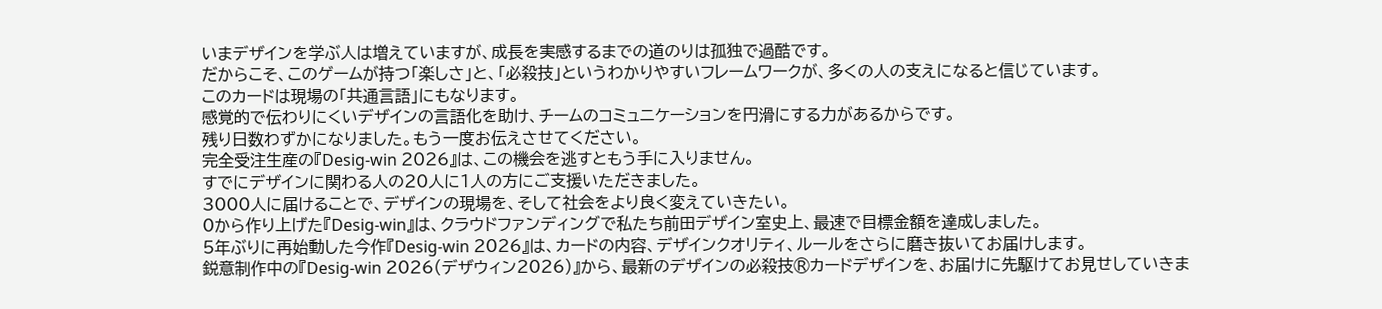いまデザインを学ぶ人は増えていますが、成長を実感するまでの道のりは孤独で過酷です。
だからこそ、このゲームが持つ「楽しさ」と、「必殺技」というわかりやすいフレームワークが、多くの人の支えになると信じています。
このカードは現場の「共通言語」にもなります。
感覚的で伝わりにくいデザインの言語化を助け、チームのコミュニケーションを円滑にする力があるからです。
残り日数わずかになりました。もう一度お伝えさせてください。
完全受注生産の『Desig-win 2026』は、この機会を逃すともう手に入りません。
すでにデザインに関わる人の20人に1人の方にご支援いただきました。
3000人に届けることで、デザインの現場を、そして社会をより良く変えていきたい。
0から作り上げた『Desig-win』は、クラウドファンディングで私たち前田デザイン室史上、最速で目標金額を達成しました。
5年ぶりに再始動した今作『Desig-win 2026』は、カードの内容、デザインクオリティ、ルールをさらに磨き抜いてお届けします。
鋭意制作中の『Desig-win 2026(デザウィン2026)』から、最新のデザインの必殺技®カードデザインを、お届けに先駆けてお見せしていきま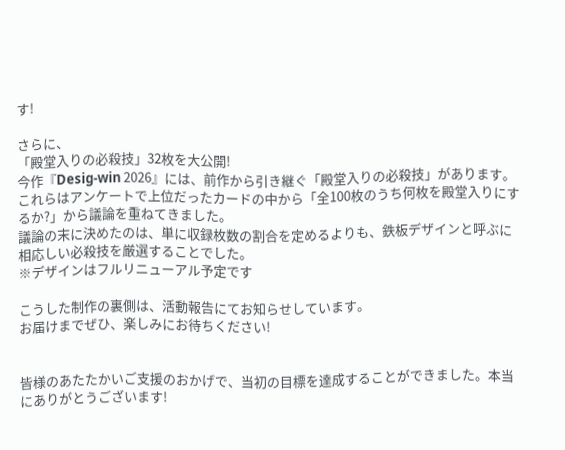す!

さらに、
「殿堂入りの必殺技」32枚を大公開!
今作『Desig-win 2026』には、前作から引き継ぐ「殿堂入りの必殺技」があります。
これらはアンケートで上位だったカードの中から「全100枚のうち何枚を殿堂入りにするか?」から議論を重ねてきました。
議論の末に決めたのは、単に収録枚数の割合を定めるよりも、鉄板デザインと呼ぶに相応しい必殺技を厳選することでした。
※デザインはフルリニューアル予定です

こうした制作の裏側は、活動報告にてお知らせしています。
お届けまでぜひ、楽しみにお待ちください!


皆様のあたたかいご支援のおかげで、当初の目標を達成することができました。本当にありがとうございます!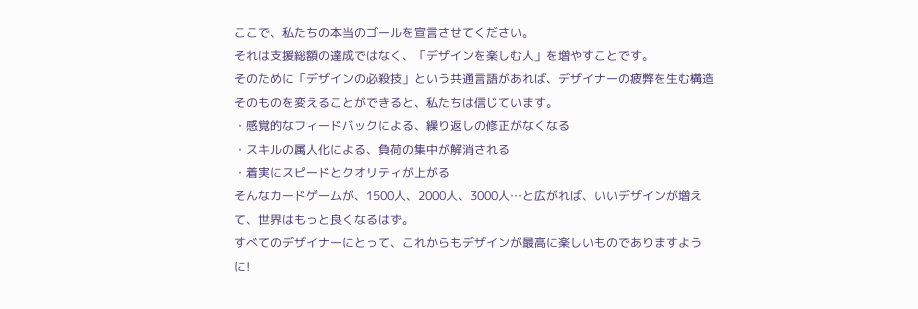ここで、私たちの本当のゴールを宣言させてください。
それは支援総額の達成ではなく、「デザインを楽しむ人」を増やすことです。
そのために「デザインの必殺技」という共通言語があれば、デザイナーの疲弊を生む構造そのものを変えることができると、私たちは信じています。
・感覚的なフィードバックによる、繰り返しの修正がなくなる
・スキルの属人化による、負荷の集中が解消される
・着実にスピードとクオリティが上がる
そんなカードゲームが、1500人、2000人、3000人…と広がれば、いいデザインが増えて、世界はもっと良くなるはず。
すべてのデザイナーにとって、これからもデザインが最高に楽しいものでありますように!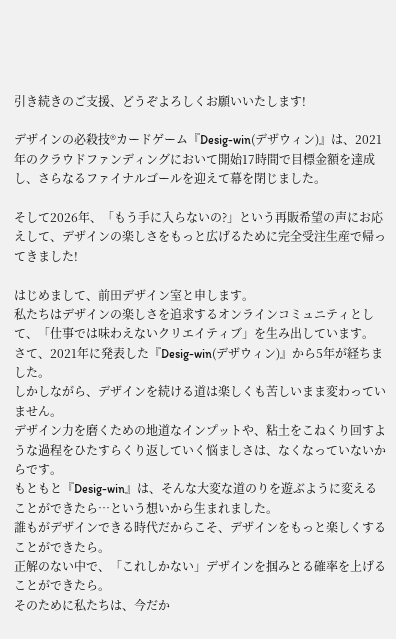引き続きのご支援、どうぞよろしくお願いいたします!

デザインの必殺技®カードゲーム『Desig-win(デザウィン)』は、2021年のクラウドファンディングにおいて開始17時間で目標金額を達成し、さらなるファイナルゴールを迎えて幕を閉じました。

そして2026年、「もう手に入らないの?」という再販希望の声にお応えして、デザインの楽しさをもっと広げるために完全受注生産で帰ってきました!

はじめまして、前田デザイン室と申します。
私たちはデザインの楽しさを追求するオンラインコミュニティとして、「仕事では味わえないクリエイティブ」を生み出しています。
さて、2021年に発表した『Desig-win(デザウィン)』から5年が経ちました。
しかしながら、デザインを続ける道は楽しくも苦しいまま変わっていません。
デザイン力を磨くための地道なインプットや、粘土をこねくり回すような過程をひたすらくり返していく悩ましさは、なくなっていないからです。
もともと『Desig-win』は、そんな大変な道のりを遊ぶように変えることができたら…という想いから生まれました。
誰もがデザインできる時代だからこそ、デザインをもっと楽しくすることができたら。
正解のない中で、「これしかない」デザインを掴みとる確率を上げることができたら。
そのために私たちは、今だか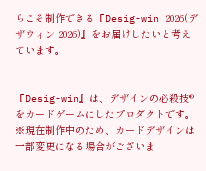らこそ制作できる『Desig-win 2026(デザウィン 2026)』をお届けしたいと考えています。


『Desig-win』は、デザインの必殺技® をカードゲームにしたプロダクトです。
※現在制作中のため、カードデザインは一部変更になる場合がございま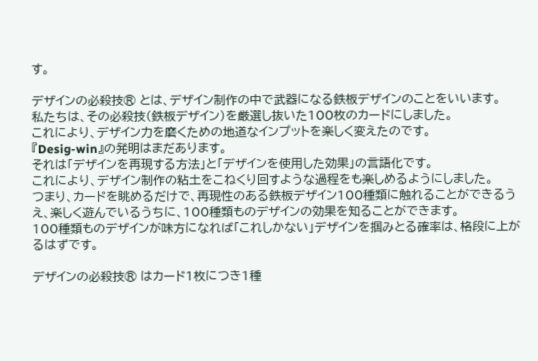す。

デザインの必殺技® とは、デザイン制作の中で武器になる鉄板デザインのことをいいます。
私たちは、その必殺技(鉄板デザイン)を厳選し抜いた100枚のカードにしました。
これにより、デザイン力を磨くための地道なインプットを楽しく変えたのです。
『Desig-win』の発明はまだあります。
それは「デザインを再現する方法」と「デザインを使用した効果」の言語化です。
これにより、デザイン制作の粘土をこねくり回すような過程をも楽しめるようにしました。
つまり、カードを眺めるだけで、再現性のある鉄板デザイン100種類に触れることができるうえ、楽しく遊んでいるうちに、100種類ものデザインの効果を知ることができます。
100種類ものデザインが味方になれば「これしかない」デザインを掴みとる確率は、格段に上がるはずです。

デザインの必殺技® はカード1枚につき1種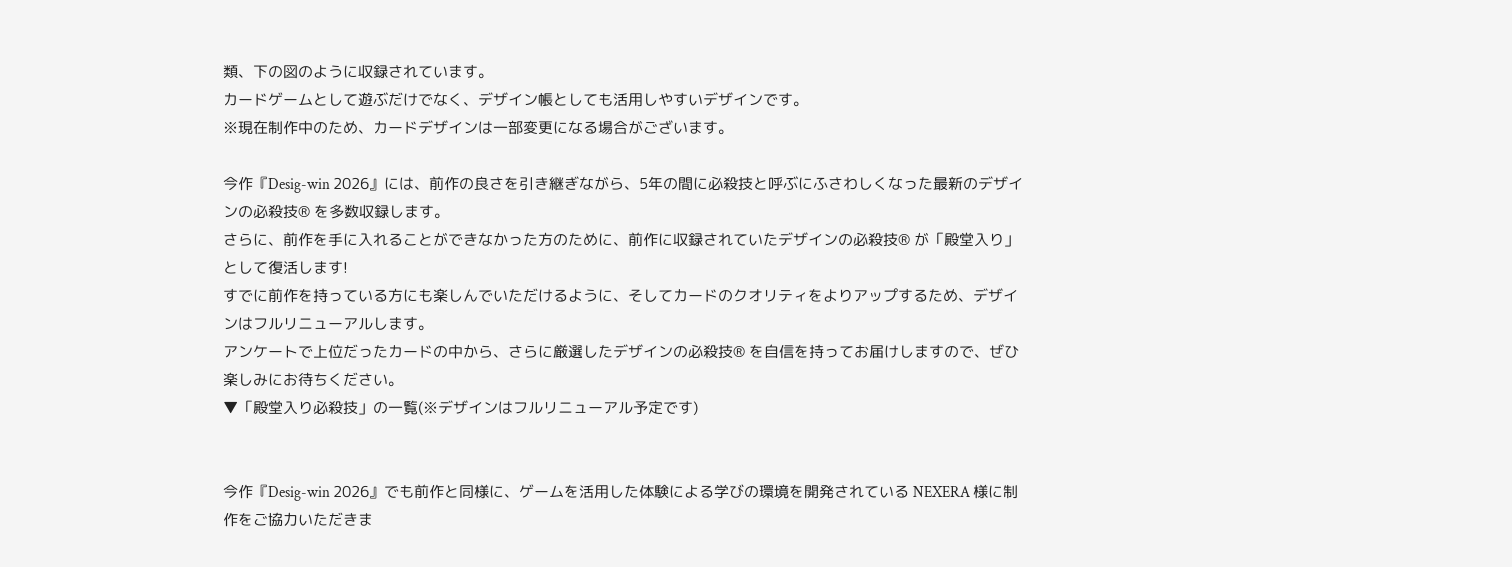類、下の図のように収録されています。
カードゲームとして遊ぶだけでなく、デザイン帳としても活用しやすいデザインです。
※現在制作中のため、カードデザインは一部変更になる場合がございます。

今作『Desig-win 2026』には、前作の良さを引き継ぎながら、5年の間に必殺技と呼ぶにふさわしくなった最新のデザインの必殺技® を多数収録します。
さらに、前作を手に入れることができなかった方のために、前作に収録されていたデザインの必殺技® が「殿堂入り」として復活します!
すでに前作を持っている方にも楽しんでいただけるように、そしてカードのクオリティをよりアップするため、デザインはフルリニューアルします。
アンケートで上位だったカードの中から、さらに厳選したデザインの必殺技® を自信を持ってお届けしますので、ぜひ楽しみにお待ちください。
▼「殿堂入り必殺技」の一覧(※デザインはフルリニューアル予定です)


今作『Desig-win 2026』でも前作と同様に、ゲームを活用した体験による学びの環境を開発されている NEXERA 様に制作をご協力いただきま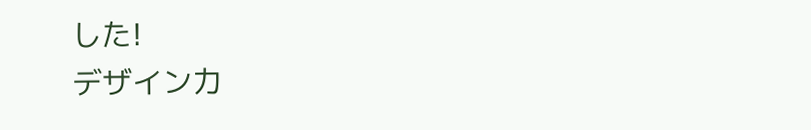した!
デザイン力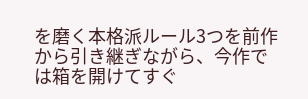を磨く本格派ルール3つを前作から引き継ぎながら、今作では箱を開けてすぐ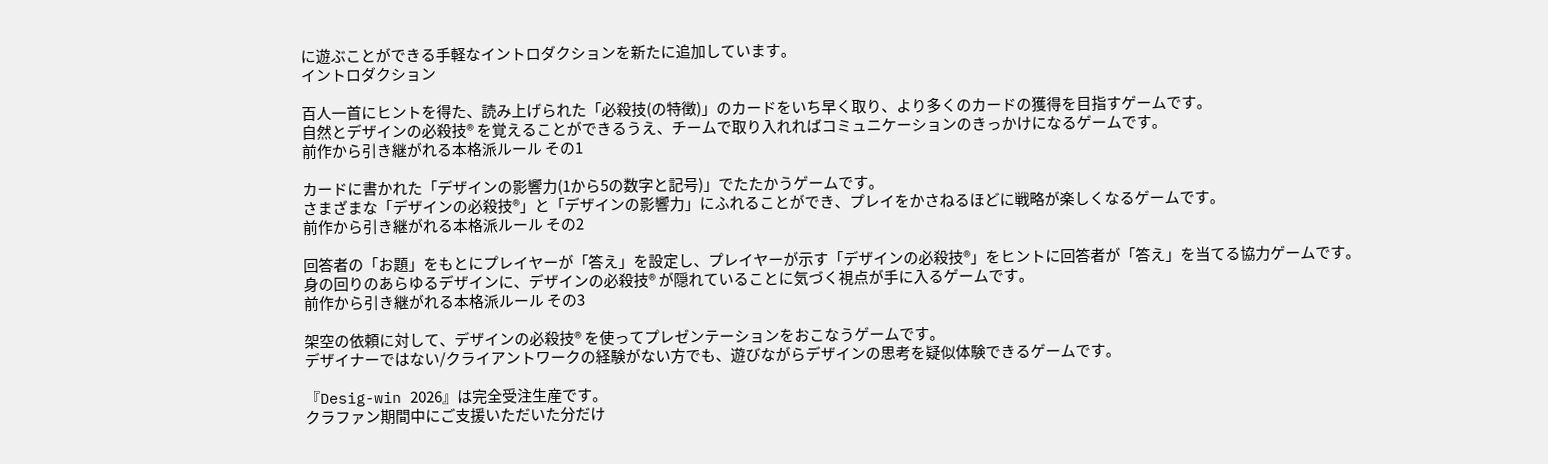に遊ぶことができる手軽なイントロダクションを新たに追加しています。
イントロダクション

百人一首にヒントを得た、読み上げられた「必殺技(の特徴)」のカードをいち早く取り、より多くのカードの獲得を目指すゲームです。
自然とデザインの必殺技® を覚えることができるうえ、チームで取り入れればコミュニケーションのきっかけになるゲームです。
前作から引き継がれる本格派ルール その1

カードに書かれた「デザインの影響力(1から5の数字と記号)」でたたかうゲームです。
さまざまな「デザインの必殺技®」と「デザインの影響力」にふれることができ、プレイをかさねるほどに戦略が楽しくなるゲームです。
前作から引き継がれる本格派ルール その2

回答者の「お題」をもとにプレイヤーが「答え」を設定し、プレイヤーが示す「デザインの必殺技®」をヒントに回答者が「答え」を当てる協力ゲームです。
身の回りのあらゆるデザインに、デザインの必殺技® が隠れていることに気づく視点が手に入るゲームです。
前作から引き継がれる本格派ルール その3

架空の依頼に対して、デザインの必殺技® を使ってプレゼンテーションをおこなうゲームです。
デザイナーではない/クライアントワークの経験がない方でも、遊びながらデザインの思考を疑似体験できるゲームです。

『Desig-win 2026』は完全受注生産です。
クラファン期間中にご支援いただいた分だけ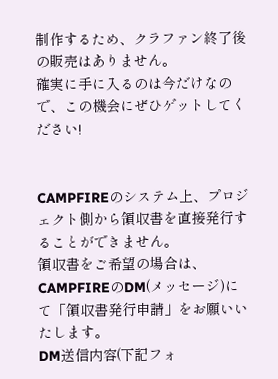制作するため、クラファン終了後の販売はありません。
確実に手に入るのは今だけなので、この機会にぜひゲットしてください!


CAMPFIREのシステム上、プロジェクト側から領収書を直接発行することができません。
領収書をご希望の場合は、CAMPFIREのDM(メッセージ)にて「領収書発行申請」をお願いいたします。
DM送信内容(下記フォ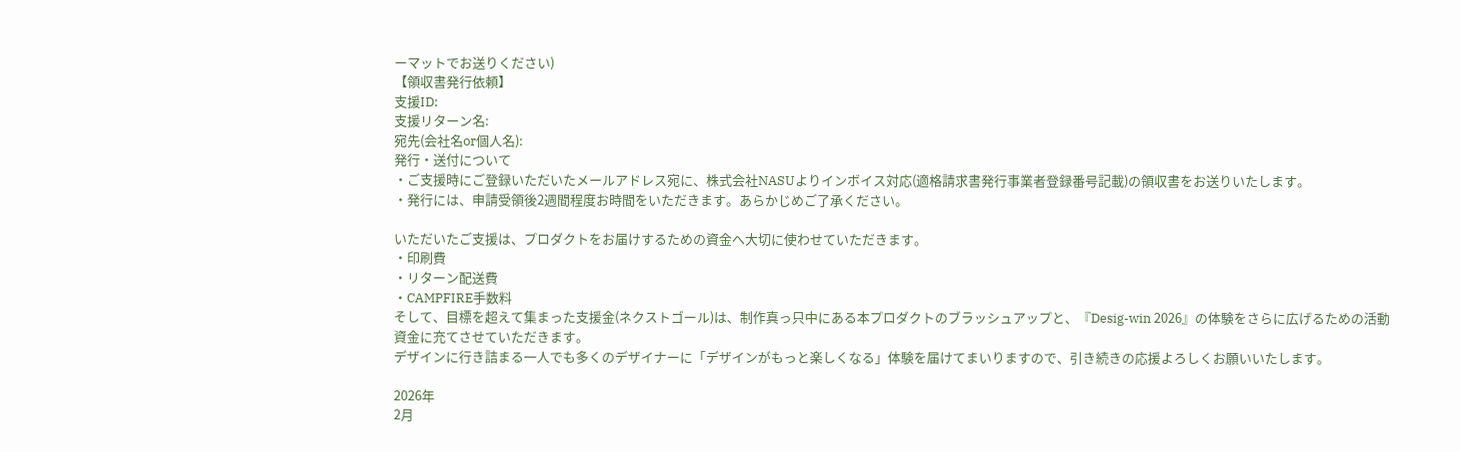ーマットでお送りください)
【領収書発行依頼】
支援ID:
支援リターン名:
宛先(会社名or個人名):
発行・送付について
・ご支援時にご登録いただいたメールアドレス宛に、株式会社NASUよりインボイス対応(適格請求書発行事業者登録番号記載)の領収書をお送りいたします。
・発行には、申請受領後2週間程度お時間をいただきます。あらかじめご了承ください。

いただいたご支援は、プロダクトをお届けするための資金へ大切に使わせていただきます。
・印刷費
・リターン配送費
・CAMPFIRE手数料
そして、目標を超えて集まった支援金(ネクストゴール)は、制作真っ只中にある本プロダクトのブラッシュアップと、『Desig-win 2026』の体験をさらに広げるための活動資金に充てさせていただきます。
デザインに行き詰まる一人でも多くのデザイナーに「デザインがもっと楽しくなる」体験を届けてまいりますので、引き続きの応援よろしくお願いいたします。

2026年
2月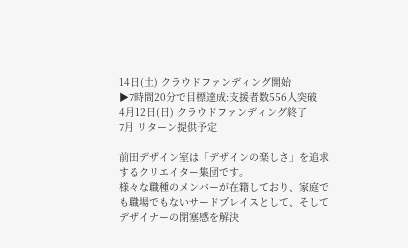14日(土) クラウドファンディング開始
▶7時間20分で目標達成:支援者数556人突破
4月12日(日) クラウドファンディング終了
7月 リターン提供予定

前田デザイン室は「デザインの楽しさ」を追求するクリエイター集団です。
様々な職種のメンバーが在籍しており、家庭でも職場でもないサードプレイスとして、そしてデザイナーの閉塞感を解決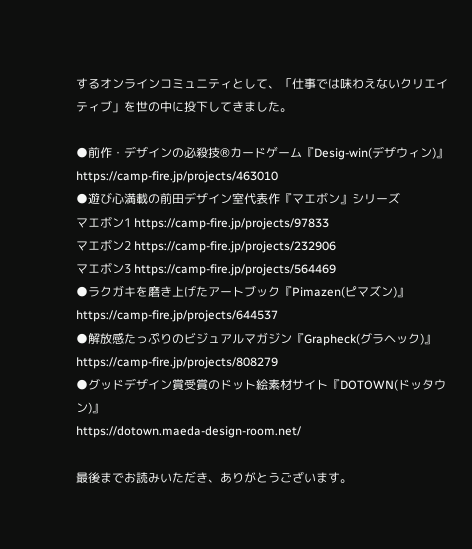するオンラインコミュニティとして、「仕事では味わえないクリエイティブ」を世の中に投下してきました。

●前作・デザインの必殺技®カードゲーム『Desig-win(デザウィン)』
https://camp-fire.jp/projects/463010
●遊び心満載の前田デザイン室代表作『マエボン』シリーズ
マエボン1 https://camp-fire.jp/projects/97833
マエボン2 https://camp-fire.jp/projects/232906
マエボン3 https://camp-fire.jp/projects/564469
●ラクガキを磨き上げたアートブック『Pimazen(ピマズン)』
https://camp-fire.jp/projects/644537
●解放感たっぷりのビジュアルマガジン『Grapheck(グラヘック)』
https://camp-fire.jp/projects/808279
●グッドデザイン賞受賞のドット絵素材サイト『DOTOWN(ドッタウン)』
https://dotown.maeda-design-room.net/

最後までお読みいただき、ありがとうございます。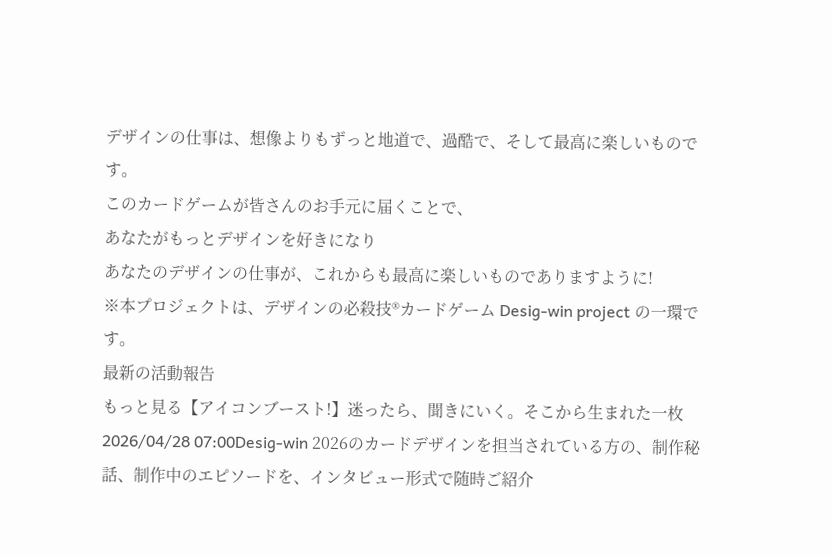デザインの仕事は、想像よりもずっと地道で、過酷で、そして最高に楽しいものです。
このカードゲームが皆さんのお手元に届くことで、
あなたがもっとデザインを好きになり
あなたのデザインの仕事が、これからも最高に楽しいものでありますように!
※本プロジェクトは、デザインの必殺技®カードゲーム Desig-win project の一環です。
最新の活動報告
もっと見る【アイコンブースト!】迷ったら、聞きにいく。そこから生まれた一枚
2026/04/28 07:00Desig-win 2026のカードデザインを担当されている方の、制作秘話、制作中のエピソードを、インタビュー形式で随時ご紹介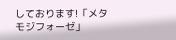しております!「メタモジフォーゼ」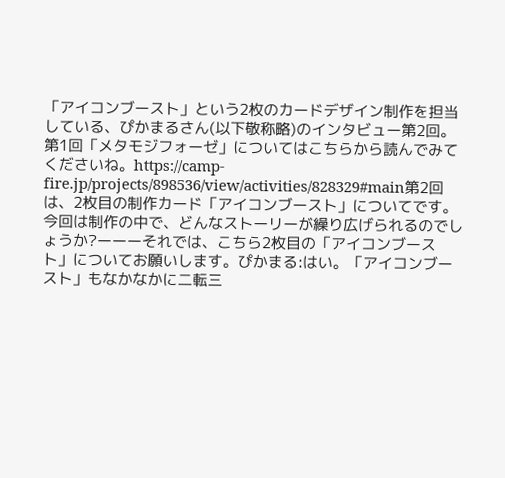「アイコンブースト」という2枚のカードデザイン制作を担当している、ぴかまるさん(以下敬称略)のインタビュー第2回。第1回「メタモジフォーゼ」についてはこちらから読んでみてくださいね。https://camp-fire.jp/projects/898536/view/activities/828329#main第2回は、2枚目の制作カード「アイコンブースト」についてです。今回は制作の中で、どんなストーリーが繰り広げられるのでしょうか?ーーーそれでは、こちら2枚目の「アイコンブースト」についてお願いします。ぴかまる:はい。「アイコンブースト」もなかなかに二転三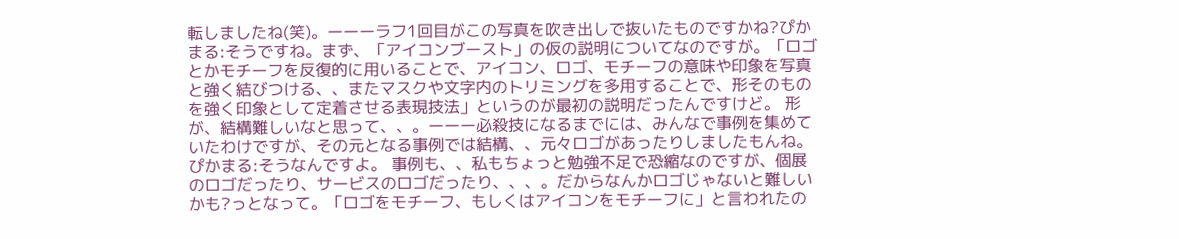転しましたね(笑)。ーーーラフ1回目がこの写真を吹き出しで抜いたものですかね?ぴかまる:そうですね。まず、「アイコンブースト」の仮の説明についてなのですが。「ロゴとかモチーフを反復的に用いることで、アイコン、ロゴ、モチーフの意味や印象を写真と強く結びつける、、またマスクや文字内のトリミングを多用することで、形そのものを強く印象として定着させる表現技法」というのが最初の説明だったんですけど。 形が、結構難しいなと思って、、。ーーー必殺技になるまでには、みんなで事例を集めていたわけですが、その元となる事例では結構、、元々ロゴがあったりしましたもんね。ぴかまる:そうなんですよ。 事例も、、私もちょっと勉強不足で恐縮なのですが、個展のロゴだったり、サービスのロゴだったり、、、。だからなんかロゴじゃないと難しいかも?っとなって。「ロゴをモチーフ、もしくはアイコンをモチーフに」と言われたの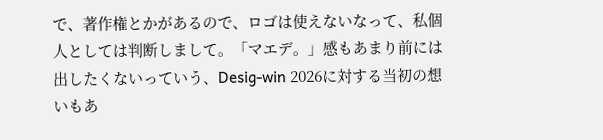で、著作権とかがあるので、ロゴは使えないなって、私個人としては判断しまして。「マエデ。」感もあまり前には出したくないっていう、Desig-win 2026に対する当初の想いもあ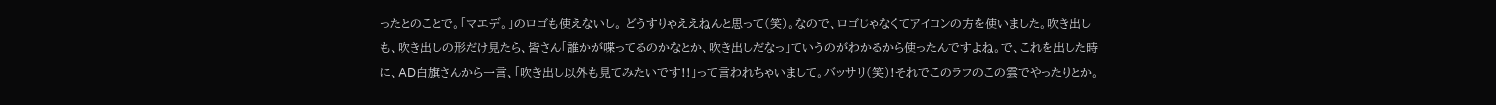ったとのことで。「マエデ。」のロゴも使えないし。 どうすりゃええねんと思って(笑)。なので、ロゴじゃなくてアイコンの方を使いました。吹き出しも、吹き出しの形だけ見たら、皆さん「誰かが喋ってるのかなとか、吹き出しだなっ」ていうのがわかるから使ったんですよね。で、これを出した時に、AD白旗さんから一言、「吹き出し以外も見てみたいです!!」って言われちゃいまして。バッサリ(笑)!それでこのラフのこの雲でやったりとか。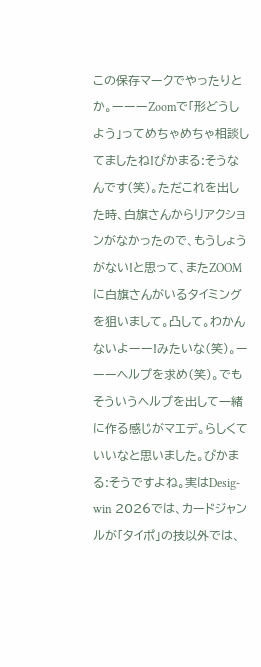この保存マークでやったりとか。ーーーZoomで「形どうしよう」ってめちゃめちゃ相談してましたね!ぴかまる:そうなんです(笑)。ただこれを出した時、白旗さんからリアクションがなかったので、もうしょうがない!と思って、またZOOMに白旗さんがいるタイミングを狙いまして。凸して。わかんないよーー!みたいな(笑)。ーーーヘルプを求め(笑)。でもそういうヘルプを出して一緒に作る感じがマエデ。らしくていいなと思いました。ぴかまる:そうですよね。実はDesig-win 2026では、カードジャンルが「タイポ」の技以外では、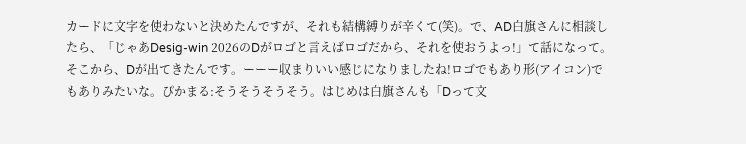カードに文字を使わないと決めたんですが、それも結構縛りが辛くて(笑)。で、AD白旗さんに相談したら、「じゃあDesig-win 2026のDがロゴと言えばロゴだから、それを使おうよっ!」て話になって。そこから、Dが出てきたんです。ーーー収まりいい感じになりましたね!ロゴでもあり形(アイコン)でもありみたいな。ぴかまる:そうそうそうそう。はじめは白旗さんも「Dって文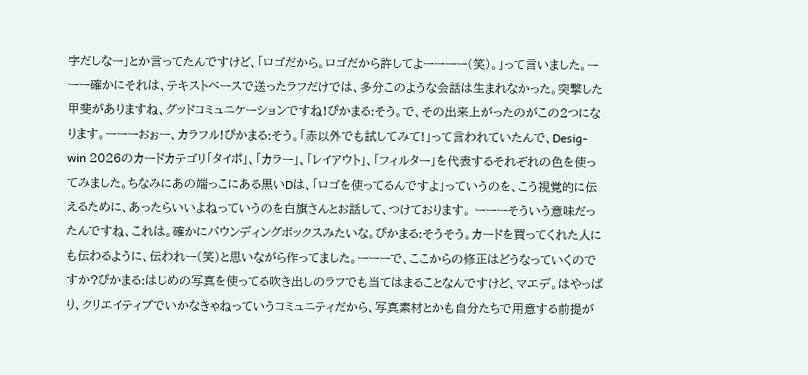字だしなー」とか言ってたんですけど、「ロゴだから。ロゴだから許してよーーーー(笑)。」って言いました。ーーー確かにそれは、テキストベースで送ったラフだけでは、多分このような会話は生まれなかった。突撃した甲斐がありますね、グッドコミュニケーションですね!ぴかまる:そう。で、その出来上がったのがこの2つになります。ーーーおぉー、カラフル!ぴかまる:そう。「赤以外でも試してみて!」って言われていたんで、Desig-win 2026のカードカテゴリ「タイポ」、「カラー」、「レイアウト」、「フィルター」を代表するそれぞれの色を使ってみました。ちなみにあの端っこにある黒いDは、「ロゴを使ってるんですよ」っていうのを、こう視覚的に伝えるために、あったらいいよねっていうのを白旗さんとお話して、つけております。 ーーーそういう意味だったんですね、これは。確かにバウンディングボックスみたいな。ぴかまる:そうそう。カードを買ってくれた人にも伝わるように、伝われー(笑)と思いながら作ってました。ーーーで、ここからの修正はどうなっていくのですか?ぴかまる:はじめの写真を使ってる吹き出しのラフでも当てはまることなんですけど、マエデ。はやっぱり、クリエイティブでいかなきゃねっていうコミュニティだから、写真素材とかも自分たちで用意する前提が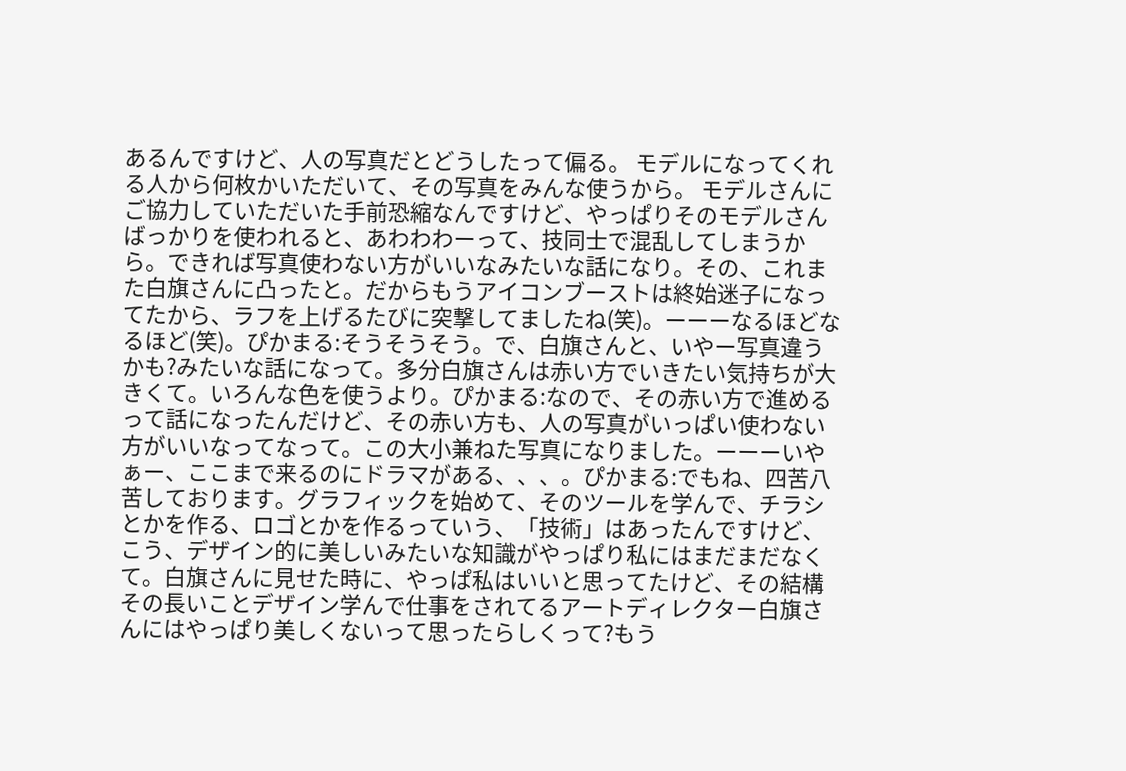あるんですけど、人の写真だとどうしたって偏る。 モデルになってくれる人から何枚かいただいて、その写真をみんな使うから。 モデルさんにご協力していただいた手前恐縮なんですけど、やっぱりそのモデルさんばっかりを使われると、あわわわーって、技同士で混乱してしまうから。できれば写真使わない方がいいなみたいな話になり。その、これまた白旗さんに凸ったと。だからもうアイコンブーストは終始迷子になってたから、ラフを上げるたびに突撃してましたね(笑)。ーーーなるほどなるほど(笑)。ぴかまる:そうそうそう。で、白旗さんと、いやー写真違うかも?みたいな話になって。多分白旗さんは赤い方でいきたい気持ちが大きくて。いろんな色を使うより。ぴかまる:なので、その赤い方で進めるって話になったんだけど、その赤い方も、人の写真がいっぱい使わない方がいいなってなって。この大小兼ねた写真になりました。ーーーいやぁー、ここまで来るのにドラマがある、、、。ぴかまる:でもね、四苦八苦しております。グラフィックを始めて、そのツールを学んで、チラシとかを作る、ロゴとかを作るっていう、「技術」はあったんですけど、こう、デザイン的に美しいみたいな知識がやっぱり私にはまだまだなくて。白旗さんに見せた時に、やっぱ私はいいと思ってたけど、その結構その長いことデザイン学んで仕事をされてるアートディレクター白旗さんにはやっぱり美しくないって思ったらしくって?もう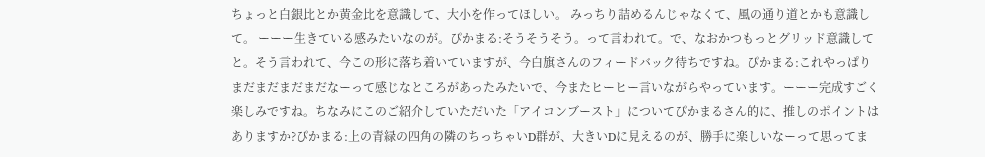ちょっと白銀比とか黄金比を意識して、大小を作ってほしい。 みっちり詰めるんじゃなくて、風の通り道とかも意識して。 ーーー生きている感みたいなのが。ぴかまる:そうそうそう。って言われて。で、なおかつもっとグリッド意識してと。そう言われて、今この形に落ち着いていますが、今白旗さんのフィードバック待ちですね。ぴかまる:これやっぱりまだまだまだまだなーって感じなところがあったみたいで、今またヒーヒー言いながらやっています。ーーー完成すごく楽しみですね。ちなみにこのご紹介していただいた「アイコンブースト」についてぴかまるさん的に、推しのポイントはありますか?ぴかまる:上の青緑の四角の隣のちっちゃいD群が、大きいDに見えるのが、勝手に楽しいなーって思ってま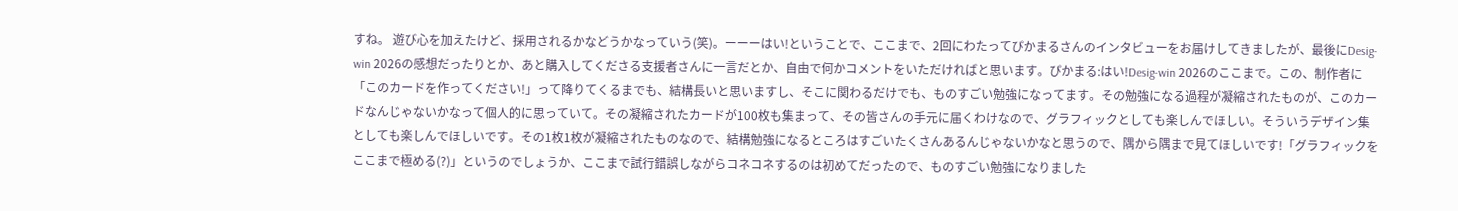すね。 遊び心を加えたけど、採用されるかなどうかなっていう(笑)。ーーーはい!ということで、ここまで、2回にわたってぴかまるさんのインタビューをお届けしてきましたが、最後にDesig-win 2026の感想だったりとか、あと購入してくださる支援者さんに一言だとか、自由で何かコメントをいただければと思います。ぴかまる:はい!Desig-win 2026のここまで。この、制作者に「このカードを作ってください!」って降りてくるまでも、結構長いと思いますし、そこに関わるだけでも、ものすごい勉強になってます。その勉強になる過程が凝縮されたものが、このカードなんじゃないかなって個人的に思っていて。その凝縮されたカードが100枚も集まって、その皆さんの手元に届くわけなので、グラフィックとしても楽しんでほしい。そういうデザイン集としても楽しんでほしいです。その1枚1枚が凝縮されたものなので、結構勉強になるところはすごいたくさんあるんじゃないかなと思うので、隅から隅まで見てほしいです!「グラフィックをここまで極める(?)」というのでしょうか、ここまで試行錯誤しながらコネコネするのは初めてだったので、ものすごい勉強になりました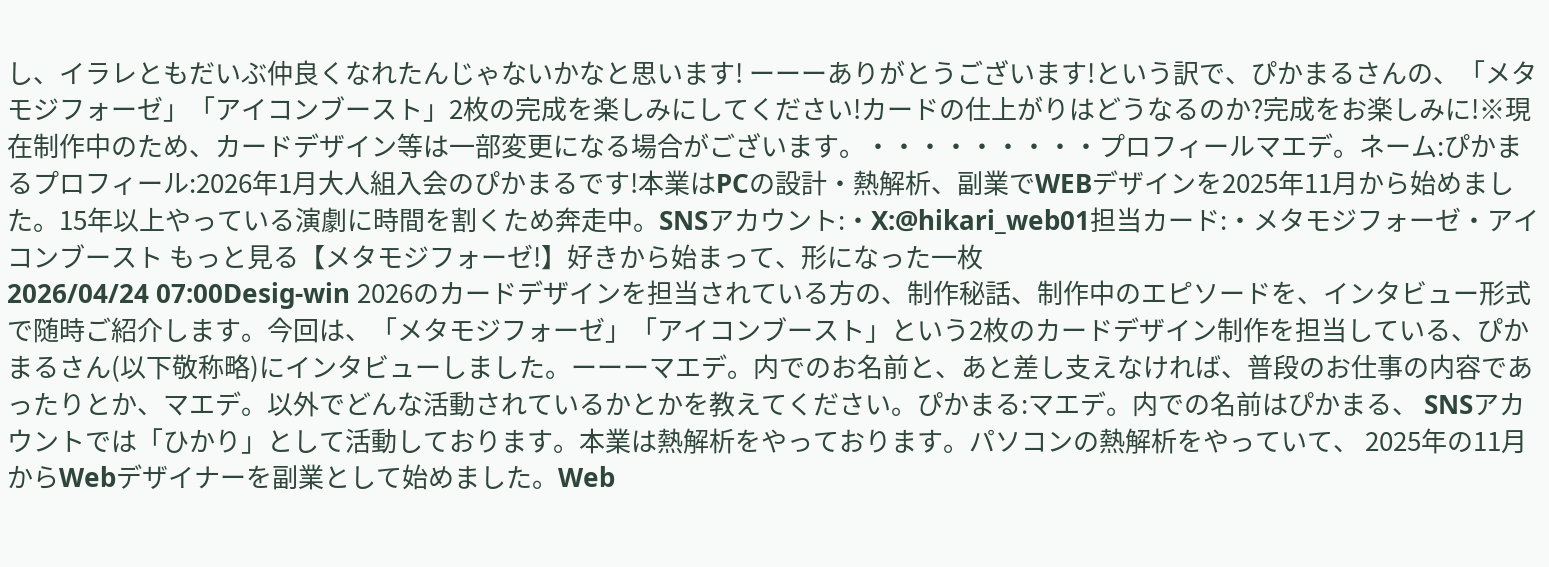し、イラレともだいぶ仲良くなれたんじゃないかなと思います! ーーーありがとうございます!という訳で、ぴかまるさんの、「メタモジフォーゼ」「アイコンブースト」2枚の完成を楽しみにしてください!カードの仕上がりはどうなるのか?完成をお楽しみに!※現在制作中のため、カードデザイン等は一部変更になる場合がございます。・・・・・・・・・プロフィールマエデ。ネーム:ぴかまるプロフィール:2026年1月大人組入会のぴかまるです!本業はPCの設計・熱解析、副業でWEBデザインを2025年11月から始めました。15年以上やっている演劇に時間を割くため奔走中。SNSアカウント:・X:@hikari_web01担当カード:・メタモジフォーゼ・アイコンブースト もっと見る【メタモジフォーゼ!】好きから始まって、形になった一枚
2026/04/24 07:00Desig-win 2026のカードデザインを担当されている方の、制作秘話、制作中のエピソードを、インタビュー形式で随時ご紹介します。今回は、「メタモジフォーゼ」「アイコンブースト」という2枚のカードデザイン制作を担当している、ぴかまるさん(以下敬称略)にインタビューしました。ーーーマエデ。内でのお名前と、あと差し支えなければ、普段のお仕事の内容であったりとか、マエデ。以外でどんな活動されているかとかを教えてください。ぴかまる:マエデ。内での名前はぴかまる、 SNSアカウントでは「ひかり」として活動しております。本業は熱解析をやっております。パソコンの熱解析をやっていて、 2025年の11月からWebデザイナーを副業として始めました。Web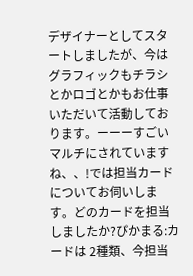デザイナーとしてスタートしましたが、今はグラフィックもチラシとかロゴとかもお仕事いただいて活動しております。ーーーすごいマルチにされていますね、、!では担当カードについてお伺いします。どのカードを担当しましたか?ぴかまる:カードは 2種類、今担当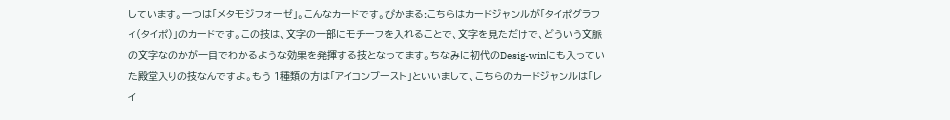しています。一つは「メタモジフォーゼ」。こんなカードです。ぴかまる:こちらはカードジャンルが「タイポグラフィ(タイポ)」のカードです。この技は、文字の一部にモチーフを入れることで、文字を見ただけで、どういう文脈の文字なのかが一目でわかるような効果を発揮する技となってます。ちなみに初代のDesig-winにも入っていた殿堂入りの技なんですよ。もう 1種類の方は「アイコンブースト」といいまして、こちらのカードジャンルは「レイ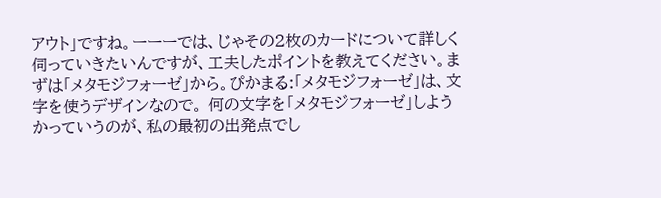アウト」ですね。ーーーでは、じゃその2枚のカードについて詳しく伺っていきたいんですが、工夫したポイントを教えてください。まずは「メタモジフォーゼ」から。ぴかまる:「メタモジフォーゼ」は、文字を使うデザインなので。 何の文字を「メタモジフォーゼ」しようかっていうのが、私の最初の出発点でし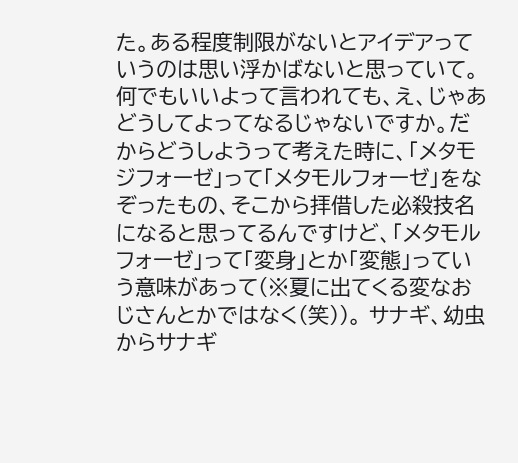た。ある程度制限がないとアイデアっていうのは思い浮かばないと思っていて。何でもいいよって言われても、え、じゃあどうしてよってなるじゃないですか。だからどうしようって考えた時に、「メタモジフォーゼ」って「メタモルフォーゼ」をなぞったもの、そこから拝借した必殺技名になると思ってるんですけど、「メタモルフォーゼ」って「変身」とか「変態」っていう意味があって(※夏に出てくる変なおじさんとかではなく(笑))。 サナギ、幼虫からサナギ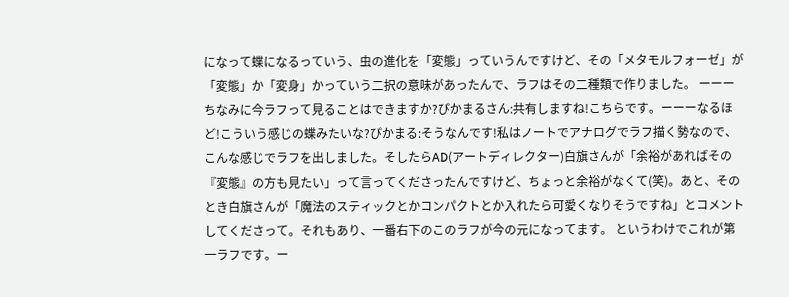になって蝶になるっていう、虫の進化を「変態」っていうんですけど、その「メタモルフォーゼ」が「変態」か「変身」かっていう二択の意味があったんで、ラフはその二種類で作りました。 ーーーちなみに今ラフって見ることはできますか?ぴかまるさん:共有しますね!こちらです。ーーーなるほど!こういう感じの蝶みたいな?ぴかまる:そうなんです!私はノートでアナログでラフ描く勢なので、こんな感じでラフを出しました。そしたらAD(アートディレクター)白旗さんが「余裕があればその『変態』の方も見たい」って言ってくださったんですけど、ちょっと余裕がなくて(笑)。あと、そのとき白旗さんが「魔法のスティックとかコンパクトとか入れたら可愛くなりそうですね」とコメントしてくださって。それもあり、一番右下のこのラフが今の元になってます。 というわけでこれが第一ラフです。ー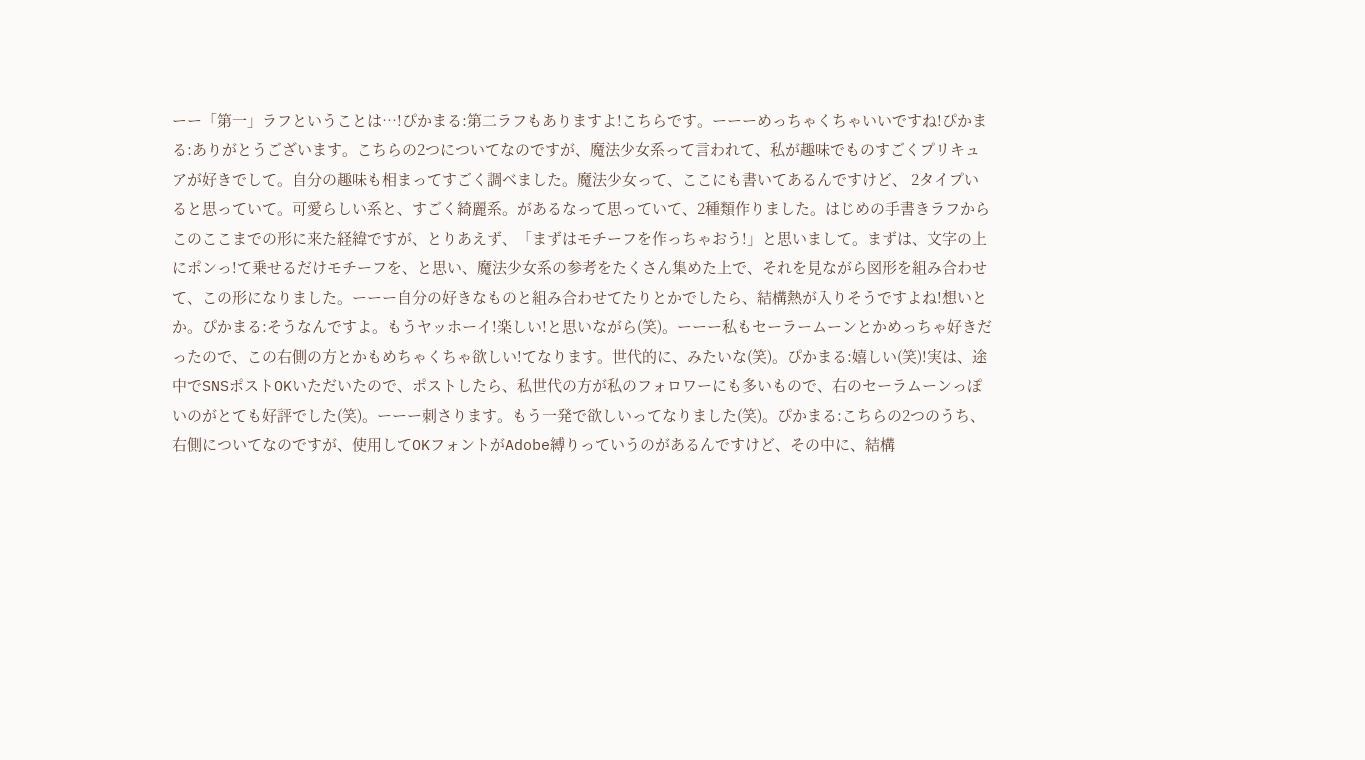ーー「第一」ラフということは…!ぴかまる:第二ラフもありますよ!こちらです。ーーーめっちゃくちゃいいですね!ぴかまる:ありがとうございます。こちらの2つについてなのですが、魔法少女系って言われて、私が趣味でものすごくプリキュアが好きでして。自分の趣味も相まってすごく調べました。魔法少女って、ここにも書いてあるんですけど、 2タイプいると思っていて。可愛らしい系と、すごく綺麗系。があるなって思っていて、2種類作りました。はじめの手書きラフからこのここまでの形に来た経緯ですが、とりあえず、「まずはモチーフを作っちゃおう!」と思いまして。まずは、文字の上にポンっ!て乗せるだけモチーフを、と思い、魔法少女系の参考をたくさん集めた上で、それを見ながら図形を組み合わせて、この形になりました。ーーー自分の好きなものと組み合わせてたりとかでしたら、結構熱が入りそうですよね!想いとか。ぴかまる:そうなんですよ。もうヤッホーイ!楽しい!と思いながら(笑)。ーーー私もセーラームーンとかめっちゃ好きだったので、この右側の方とかもめちゃくちゃ欲しい!てなります。世代的に、みたいな(笑)。ぴかまる:嬉しい(笑)!実は、途中でSNSポストOKいただいたので、ポストしたら、私世代の方が私のフォロワーにも多いもので、右のセーラムーンっぽいのがとても好評でした(笑)。ーーー刺さります。もう一発で欲しいってなりました(笑)。ぴかまる:こちらの2つのうち、右側についてなのですが、使用してOKフォントがAdobe縛りっていうのがあるんですけど、その中に、結構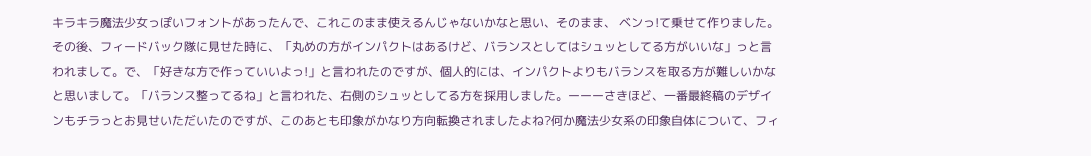キラキラ魔法少女っぽいフォントがあったんで、これこのまま使えるんじゃないかなと思い、そのまま、 ベンっ!て乗せて作りました。その後、フィードバック隊に見せた時に、「丸めの方がインパクトはあるけど、バランスとしてはシュッとしてる方がいいな」っと言われまして。で、「好きな方で作っていいよっ!」と言われたのですが、個人的には、インパクトよりもバランスを取る方が難しいかなと思いまして。「バランス整ってるね」と言われた、右側のシュッとしてる方を採用しました。ーーーさきほど、一番最終稿のデザインもチラっとお見せいただいたのですが、このあとも印象がかなり方向転換されましたよね?何か魔法少女系の印象自体について、フィ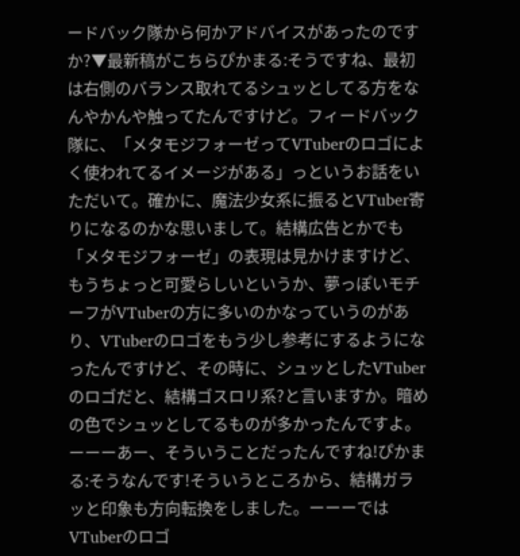ードバック隊から何かアドバイスがあったのですか?▼最新稿がこちらぴかまる:そうですね、最初は右側のバランス取れてるシュッとしてる方をなんやかんや触ってたんですけど。フィードバック隊に、「メタモジフォーゼってVTuberのロゴによく使われてるイメージがある」っというお話をいただいて。確かに、魔法少女系に振るとVTuber寄りになるのかな思いまして。結構広告とかでも「メタモジフォーゼ」の表現は見かけますけど、もうちょっと可愛らしいというか、夢っぽいモチーフがVTuberの方に多いのかなっていうのがあり、VTuberのロゴをもう少し参考にするようになったんですけど、その時に、シュッとしたVTuberのロゴだと、結構ゴスロリ系?と言いますか。暗めの色でシュッとしてるものが多かったんですよ。ーーーあー、そういうことだったんですね!ぴかまる:そうなんです!そういうところから、結構ガラッと印象も方向転換をしました。ーーーではVTuberのロゴ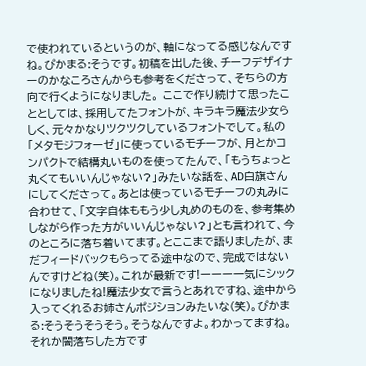で使われているというのが、軸になってる感じなんですね。ぴかまる:そうです。初稿を出した後、チーフデザイナーのかなころさんからも参考をくださって、そちらの方向で行くようになりました。 ここで作り続けて思ったこととしては、採用してたフォントが、キラキラ魔法少女らしく、元々かなりツクツクしているフォントでして。私の「メタモジフォーゼ」に使っているモチーフが、月とかコンパクトで結構丸いものを使ってたんで、「もうちょっと丸くてもいいんじゃない?」みたいな話を、AD白旗さんにしてくださって。あとは使っているモチーフの丸みに合わせて、「文字自体ももう少し丸めのものを、参考集めしながら作った方がいいんじゃない?」とも言われて、今のところに落ち着いてます。とここまで語りましたが、まだフィードバックもらってる途中なので、完成ではないんですけどね(笑)。これが最新です!ーーー一気にシックになりましたね!魔法少女で言うとあれですね、途中から入ってくれるお姉さんポジションみたいな(笑)。ぴかまる:そうそうそうそう。そうなんですよ。わかってますね。それか闇落ちした方です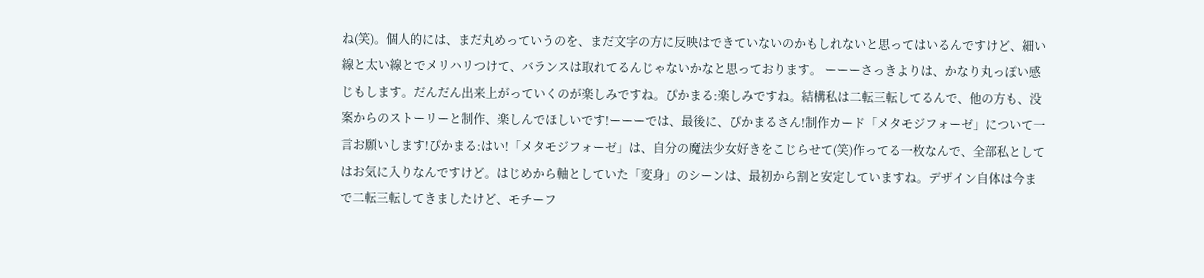ね(笑)。個人的には、まだ丸めっていうのを、まだ文字の方に反映はできていないのかもしれないと思ってはいるんですけど、細い線と太い線とでメリハリつけて、バランスは取れてるんじゃないかなと思っております。 ーーーさっきよりは、かなり丸っぽい感じもします。だんだん出来上がっていくのが楽しみですね。ぴかまる:楽しみですね。結構私は二転三転してるんで、他の方も、没案からのストーリーと制作、楽しんでほしいです!ーーーでは、最後に、ぴかまるさん!制作カード「メタモジフォーゼ」について一言お願いします!ぴかまる:はい!「メタモジフォーゼ」は、自分の魔法少女好きをこじらせて(笑)作ってる一枚なんで、全部私としてはお気に入りなんですけど。はじめから軸としていた「変身」のシーンは、最初から割と安定していますね。デザイン自体は今まで二転三転してきましたけど、モチーフ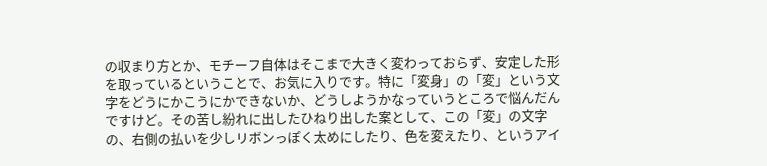の収まり方とか、モチーフ自体はそこまで大きく変わっておらず、安定した形を取っているということで、お気に入りです。特に「変身」の「変」という文字をどうにかこうにかできないか、どうしようかなっていうところで悩んだんですけど。その苦し紛れに出したひねり出した案として、この「変」の文字の、右側の払いを少しリボンっぽく太めにしたり、色を変えたり、というアイ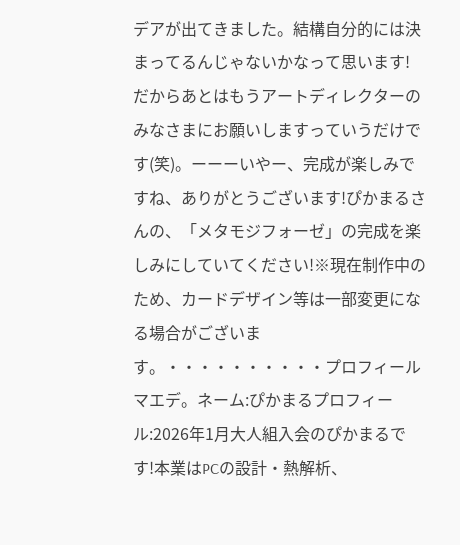デアが出てきました。結構自分的には決まってるんじゃないかなって思います! だからあとはもうアートディレクターのみなさまにお願いしますっていうだけです(笑)。ーーーいやー、完成が楽しみですね、ありがとうございます!ぴかまるさんの、「メタモジフォーゼ」の完成を楽しみにしていてください!※現在制作中のため、カードデザイン等は一部変更になる場合がございます。・・・・・・・・・・プロフィールマエデ。ネーム:ぴかまるプロフィール:2026年1月大人組入会のぴかまるです!本業はPCの設計・熱解析、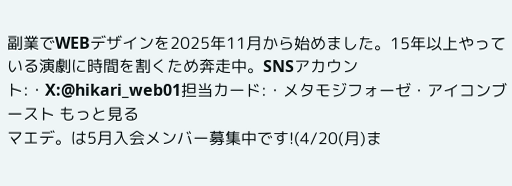副業でWEBデザインを2025年11月から始めました。15年以上やっている演劇に時間を割くため奔走中。SNSアカウント:・X:@hikari_web01担当カード:・メタモジフォーゼ・アイコンブースト もっと見る
マエデ。は5月入会メンバー募集中です!(4/20(月)ま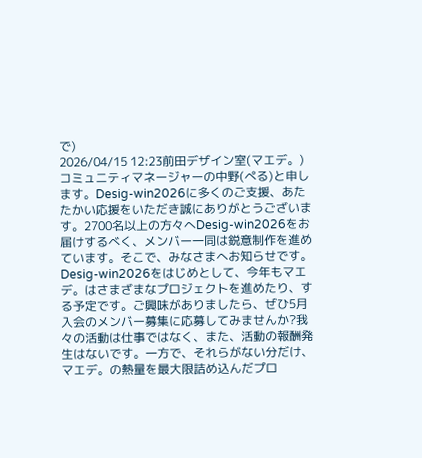で)
2026/04/15 12:23前田デザイン室(マエデ。)コミュニティマネージャーの中野(ぺる)と申します。Desig-win2026に多くのご支援、あたたかい応援をいただき誠にありがとうございます。2700名以上の方々へDesig-win2026をお届けするべく、メンバー一同は鋭意制作を進めています。そこで、みなさまへお知らせです。Desig-win2026をはじめとして、今年もマエデ。はさまざまなプロジェクトを進めたり、する予定です。ご興味がありましたら、ぜひ5月入会のメンバー募集に応募してみませんか?我々の活動は仕事ではなく、また、活動の報酬発生はないです。一方で、それらがない分だけ、マエデ。の熱量を最大限詰め込んだプロ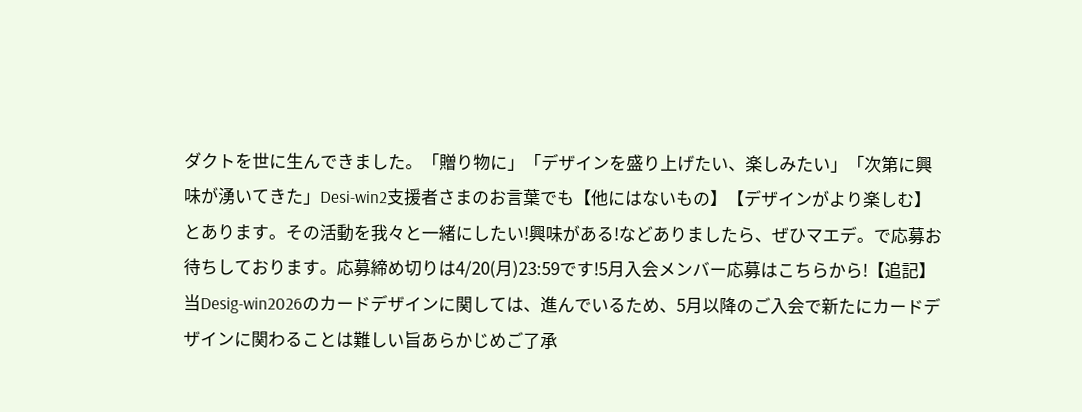ダクトを世に生んできました。「贈り物に」「デザインを盛り上げたい、楽しみたい」「次第に興味が湧いてきた」Desi-win2支援者さまのお言葉でも【他にはないもの】【デザインがより楽しむ】とあります。その活動を我々と一緒にしたい!興味がある!などありましたら、ぜひマエデ。で応募お待ちしております。応募締め切りは4/20(月)23:59です!5月入会メンバー応募はこちらから!【追記】当Desig-win2026のカードデザインに関しては、進んでいるため、5月以降のご入会で新たにカードデザインに関わることは難しい旨あらかじめご了承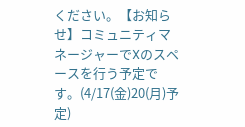ください。【お知らせ】コミュニティマネージャーでXのスペースを行う予定です。(4/17(金)20(月)予定)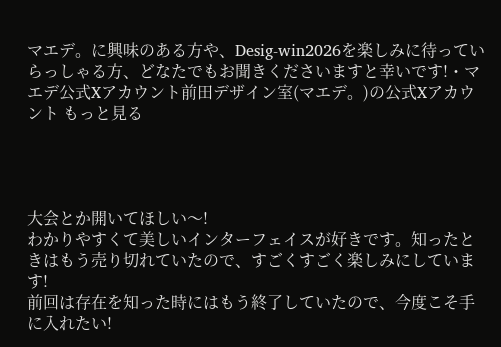マエデ。に興味のある方や、Desig-win2026を楽しみに待っていらっしゃる方、どなたでもお聞きくださいますと幸いです!・マエデ公式Xアカウント前田デザイン室(マエデ。)の公式Xアカウント もっと見る




大会とか開いてほしい〜!
わかりやすくて美しいインターフェイスが好きです。知ったときはもう売り切れていたので、すごくすごく楽しみにしています!
前回は存在を知った時にはもう終了していたので、今度こそ手に入れたい!